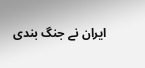ایران نے جنگ بندی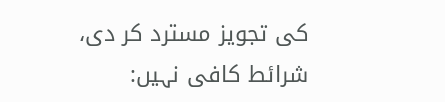کی تجویز مسترد کر دی، شرائط کافی نہیں: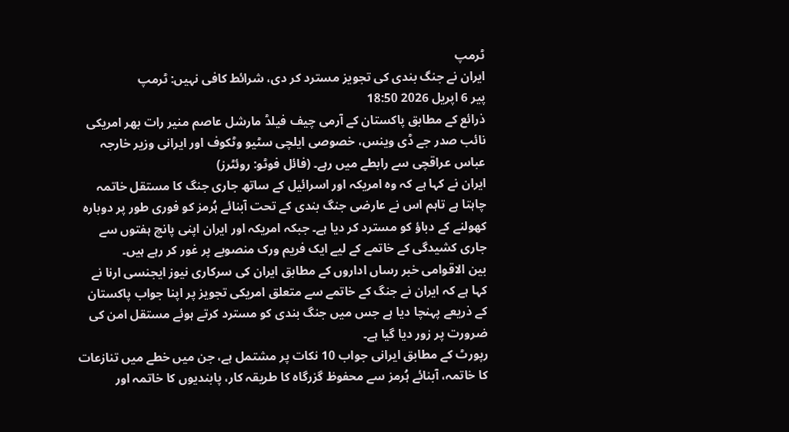ٹرمپ
ایران نے جنگ بندی کی تجویز مسترد کر دی، شرائط کافی نہیں: ٹرمپ
پیر 6 اپریل 2026 18:50
ذرائع کے مطابق پاکستان کے آرمی چیف فیلڈ مارشل عاصم منیر رات بھر امریکی نائب صدر جے ڈی وینس، خصوصی ایلچی سٹیو وٹکوف اور ایرانی وزیر خارجہ عباس عراقچی سے رابطے میں رہے۔ (فائل فوٹو: روئٹرز)
ایران نے کہا ہے کہ وہ امریکہ اور اسرائیل کے ساتھ جاری جنگ کا مستقل خاتمہ چاہتا ہے تاہم اس نے عارضی جنگ بندی کے تحت آبنائے ہُرمز کو فوری طور پر دوبارہ کھولنے کے دباؤ کو مسترد کر دیا ہے۔ جبکہ امریکہ اور ایران اپنی پانچ ہفتوں سے جاری کشیدگی کے خاتمے کے لیے ایک فریم ورک منصوبے پر غور کر رہے ہیں۔
بین الاقوامی خبر رساں اداروں کے مطابق ایران کی سرکاری نیوز ایجنسی ارنا نے کہا ہے کہ ایران نے جنگ کے خاتمے سے متعلق امریکی تجویز پر اپنا جواب پاکستان کے ذریعے پہنچا دیا ہے جس میں جنگ بندی کو مسترد کرتے ہوئے مستقل امن کی ضرورت پر زور دیا گیا ہے۔
رپورٹ کے مطابق ایرانی جواب 10 نکات پر مشتمل ہے، جن میں خطے میں تنازعات کا خاتمہ، آبنائے ہُرمز سے محفوظ گزرگاہ کا طریقہ کار، پابندیوں کا خاتمہ اور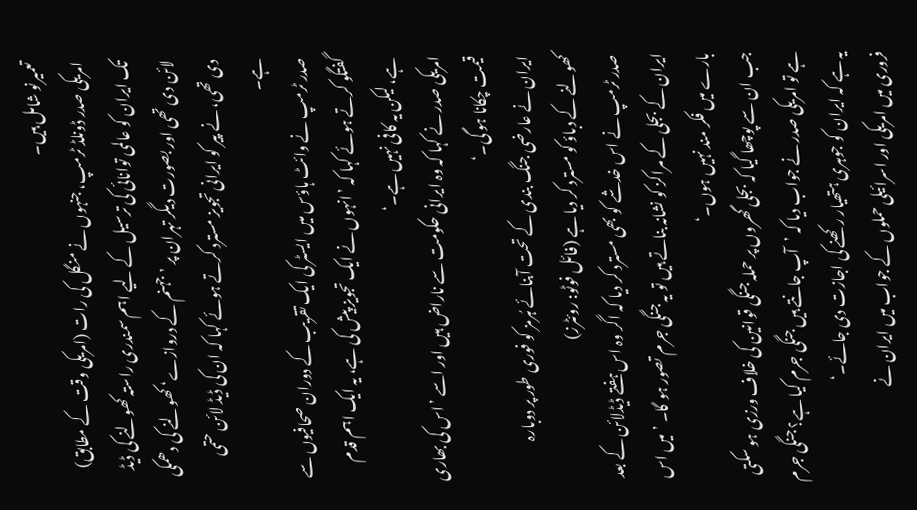تعمیرنو شامل ہیں۔
امریکی صدر ڈونلڈ ٹرمپ، جنہوں نے منگل کی رات (امریکی وقت کے مطابق) تک ایران کو عالمی توانائی کی ترسیل کے لیے اہم سمندری راستہ کھولنے کی ڈیڈ لائن دی تھی اور بصورت دیگر تہران پر ’جہنم کے دروازے‘ کھولنے کی دھمکی دی تھی، نے پیر کو ایرانی تجویز مسترد کرتے ہوئے کہا کہ ان کی ڈیڈ لائن حتمی ہے۔
صدر ٹرمپ نے وائٹ ہاؤس میں ایسٹر کی ایک تقریب کے دوران صحافیوں سے گفتگو کرتے ہوئے کہا کہ ’انہوں نے ایک تجویز پیش کی ہے، یہ ایک اہم قدم ہے، لیکن یہ کافی نہیں ہے۔‘
امریکی صدر نے کہا کہ وہ ایرانی حکومت سے ناراض ہیں اور اسے ’اس کی بھاری قیمت چکانا ہو گی۔‘
ایران نے عارضی جنگ بندی کے تحت آبنائے ہُرمز کو فوری طور پر دوبارہ کھولنے کے دباؤ کو مسترد کر دیا ہے (فائل فوٹو: روئٹرز)
صدر ٹرمپ نے اس خدشے کو بھی مسترد کر دیا کہ اگر وہ اس ہفتے ڈیڈلائن کے بعد ایران کے بجلی کے مراکز کو نشانہ بناتے ہیں تو یہ جنگی جرم تصور ہو گا۔ ’میں اس بارے میں فکر مند نہیں ہوں۔‘
جب ان سے پوچھا گیا کہ بجلی گھروں پر حملہ جنگی قوانین کی خلاف ورزی ہو سکتی ہے تو امریکی صدر نے جواب دیا کہ ’آپ جانتے ہیں جنگی جرم کیا ہے؟ جنگی جرم یہ ہے کہ ایران کو جوہری ہتھیار رکھنے کی اجازت دی جائے۔‘
فروری میں امریکی اور اسرائیلی حملوں کے جواب میں ایران نے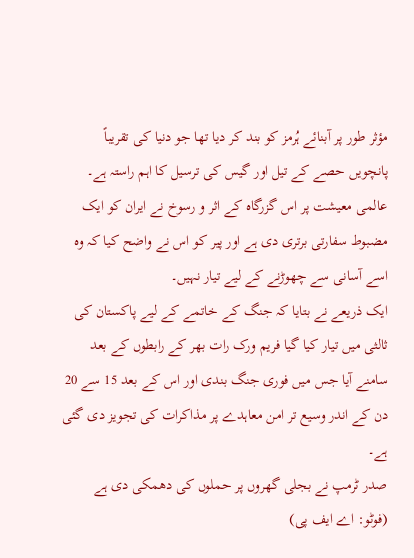مؤثر طور پر آبنائے ہُرمز کو بند کر دیا تھا جو دنیا کی تقریباً پانچویں حصے کے تیل اور گیس کی ترسیل کا اہم راستہ ہے۔ عالمی معیشت پر اس گزرگاہ کے اثر و رسوخ نے ایران کو ایک مضبوط سفارتی برتری دی ہے اور پیر کو اس نے واضح کیا کہ وہ اسے آسانی سے چھوڑنے کے لیے تیار نہیں۔
ایک ذریعے نے بتایا کہ جنگ کے خاتمے کے لیے پاکستان کی ثالثی میں تیار کیا گیا فریم ورک رات بھر کے رابطوں کے بعد سامنے آیا جس میں فوری جنگ بندی اور اس کے بعد 15 سے 20 دن کے اندر وسیع تر امن معاہدے پر مذاکرات کی تجویز دی گئی ہے۔
صدر ٹرمپ نے بجلی گھروں پر حملوں کی دھمکی دی ہے (فوٹو: اے ایف پی)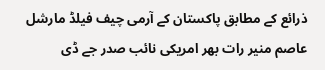ذرائع کے مطابق پاکستان کے آرمی چیف فیلڈ مارشل عاصم منیر رات بھر امریکی نائب صدر جے ڈی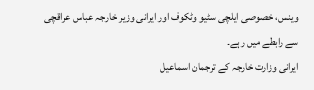وینس، خصوصی ایلچی سٹیو وٹکوف اور ایرانی وزیر خارجہ عباس عراقچی سے رابطے میں رہے۔
ایرانی وزارت خارجہ کے ترجمان اسماعیل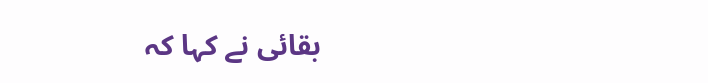بقائی نے کہا کہ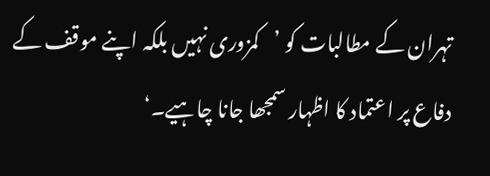تہران کے مطالبات کو ’کمزوری نہیں بلکہ اپنے موقف کے دفاع پر اعتماد کا اظہار سمجھا جانا چاہیے۔‘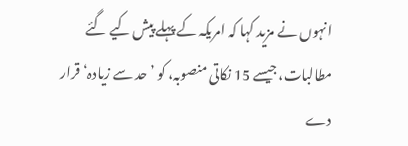انہوں نے مزید کہا کہ امریکہ کے پہلے پیش کیے گئے مطالبات، جیسے 15 نکاتی منصوبہ، کو ’حد سے زیادہ‘ قرار دے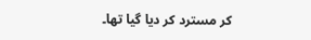کر مسترد کر دیا گیا تھا۔